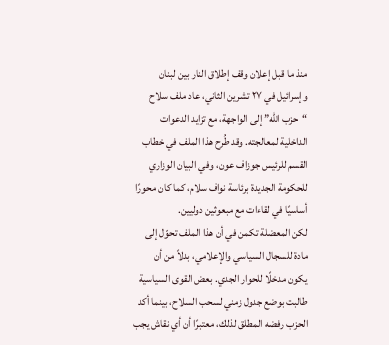منذ ما قبل إعلان وقف إطلاق النار بين لبنان وإسرائيل في ٢٧ تشرين الثاني، عاد ملف سلاح “حزب الله” إلى الواجهة، مع تزايد الدعوات الداخلية لمعالجته. وقد طُرح هذا الملف في خطاب القسم للرئيس جوزاف عون، وفي البيان الوزاري للحكومة الجديدة برئاسة نواف سلام، كما كان محورًا أساسيًا في لقاءات مع مبعوثين دوليين.
لكن المعضلة تكمن في أن هذا الملف تحوّل إلى مادة للسجال السياسي والإعلامي، بدلاً من أن يكون مدخلًا للحوار الجدي. بعض القوى السياسية طالبت بوضع جدول زمني لسحب السلاح، بينما أكد الحزب رفضه المطلق لذلك، معتبرًا أن أي نقاش يجب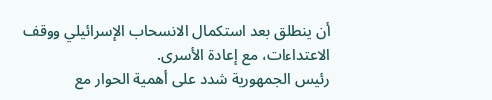أن ينطلق بعد استكمال الانسحاب الإسرائيلي ووقف الاعتداءات، مع إعادة الأسرى.
رئيس الجمهورية شدد على أهمية الحوار مع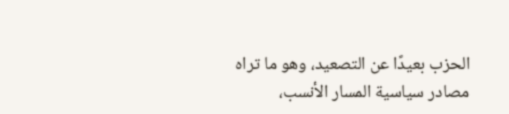الحزب بعيدًا عن التصعيد، وهو ما تراه مصادر سياسية المسار الأنسب،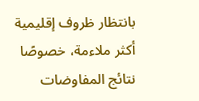بانتظار ظروف إقليمية أكثر ملاءمة، خصوصًا نتائج المفاوضات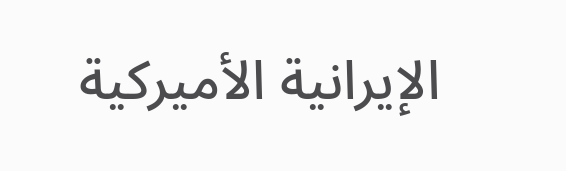الإيرانية الأميركية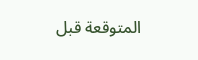المتوقعة قبل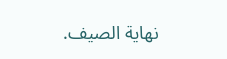نهاية الصيف.